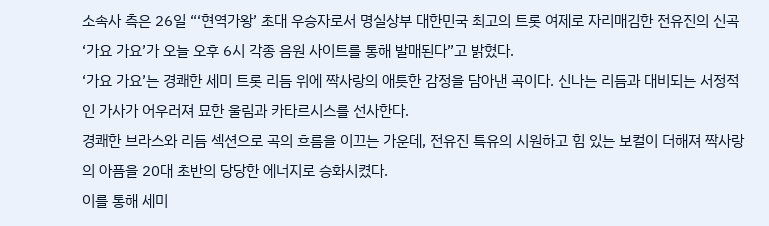소속사 측은 26일 “‘현역가왕’ 초대 우승자로서 명실상부 대한민국 최고의 트롯 여제로 자리매김한 전유진의 신곡 ‘가요 가요’가 오늘 오후 6시 각종 음원 사이트를 통해 발매된다”고 밝혔다.
‘가요 가요’는 경쾌한 세미 트롯 리듬 위에 짝사랑의 애틋한 감정을 담아낸 곡이다. 신나는 리듬과 대비되는 서정적인 가사가 어우러져 묘한 울림과 카타르시스를 선사한다.
경쾌한 브라스와 리듬 섹션으로 곡의 흐름을 이끄는 가운데, 전유진 특유의 시원하고 힘 있는 보컬이 더해져 짝사랑의 아픔을 20대 초반의 당당한 에너지로 승화시켰다.
이를 통해 세미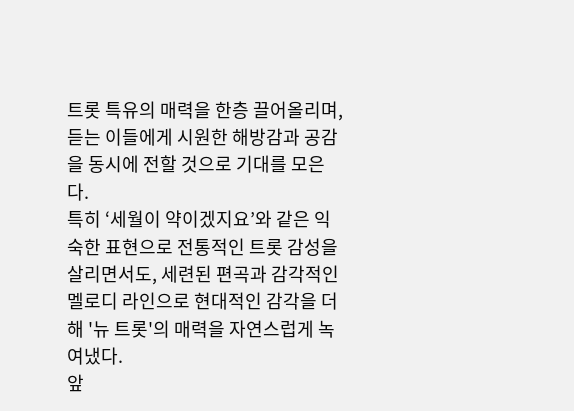트롯 특유의 매력을 한층 끌어올리며, 듣는 이들에게 시원한 해방감과 공감을 동시에 전할 것으로 기대를 모은다.
특히 ‘세월이 약이겠지요’와 같은 익숙한 표현으로 전통적인 트롯 감성을 살리면서도, 세련된 편곡과 감각적인 멜로디 라인으로 현대적인 감각을 더해 '뉴 트롯'의 매력을 자연스럽게 녹여냈다.
앞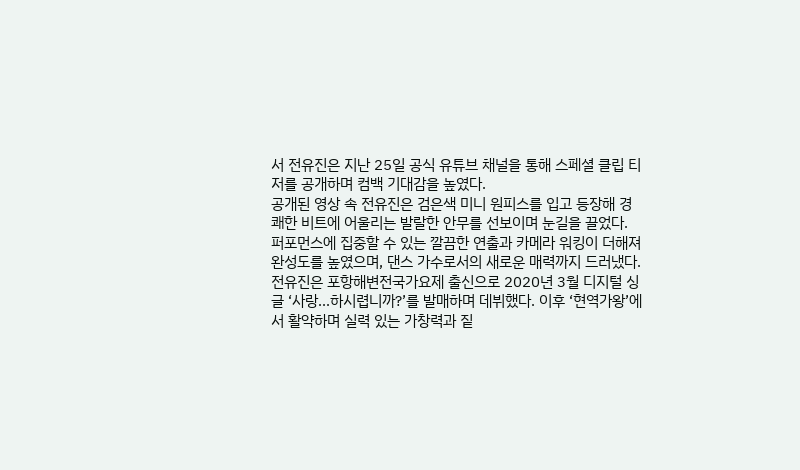서 전유진은 지난 25일 공식 유튜브 채널을 통해 스페셜 클립 티저를 공개하며 컴백 기대감을 높였다.
공개된 영상 속 전유진은 검은색 미니 원피스를 입고 등장해 경쾌한 비트에 어울리는 발랄한 안무를 선보이며 눈길을 끌었다. 퍼포먼스에 집중할 수 있는 깔끔한 연출과 카메라 워킹이 더해져 완성도를 높였으며, 댄스 가수로서의 새로운 매력까지 드러냈다.
전유진은 포항해변전국가요제 출신으로 2020년 3월 디지털 싱글 ‘사랑...하시렵니까?’를 발매하며 데뷔했다. 이후 ‘현역가왕’에서 활약하며 실력 있는 가창력과 짙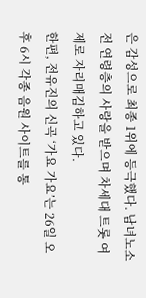은 감성으로 최종 1위에 등극했다. 남녀노소 전 연령층의 사랑을 받으며 차세대 트롯 여제로 자리매김하고 있다.
한편, 전유진의 신곡 ‘가요 가요’는 26일 오후 6시 각종 음원 사이트를 통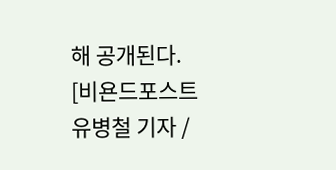해 공개된다.
[비욘드포스트 유병철 기자 /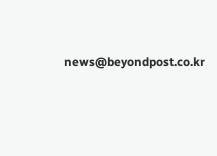news@beyondpost.co.kr